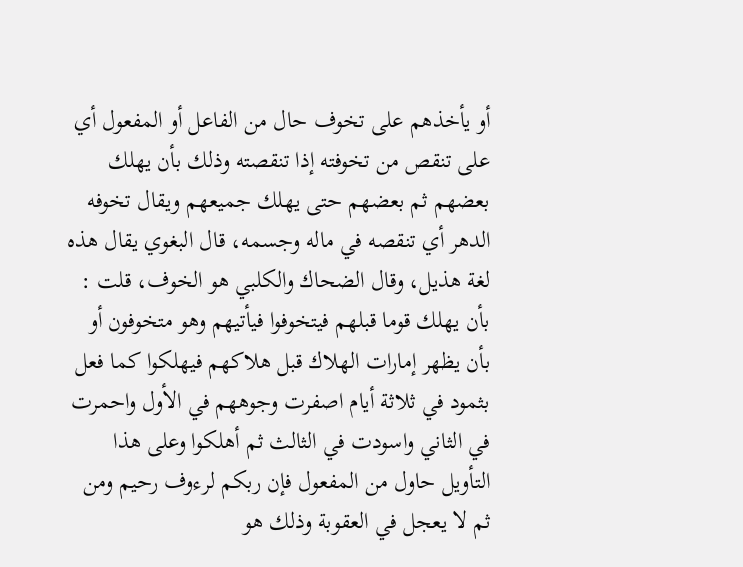أو يأخذهم على تخوف حال من الفاعل أو المفعول أي على تنقص من تخوفته إذا تنقصته وذلك بأن يهلك بعضهم ثم بعضهم حتى يهلك جميعهم ويقال تخوفه الدهر أي تنقصه في ماله وجسمه، قال البغوي يقال هذه لغة هذيل، وقال الضحاك والكلبي هو الخوف، قلت : بأن يهلك قوما قبلهم فيتخوفوا فيأتيهم وهو متخوفون أو بأن يظهر إمارات الهلاك قبل هلاكهم فيهلكوا كما فعل بثمود في ثلاثة أيام اصفرت وجوههم في الأول واحمرت في الثاني واسودت في الثالث ثم أهلكوا وعلى هذا التأويل حاول من المفعول فإن ربكم لرءوف رحيم ومن ثم لا يعجل في العقوبة وذلك هو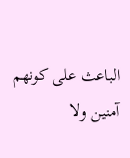الباعث على كونهم آمنين ولا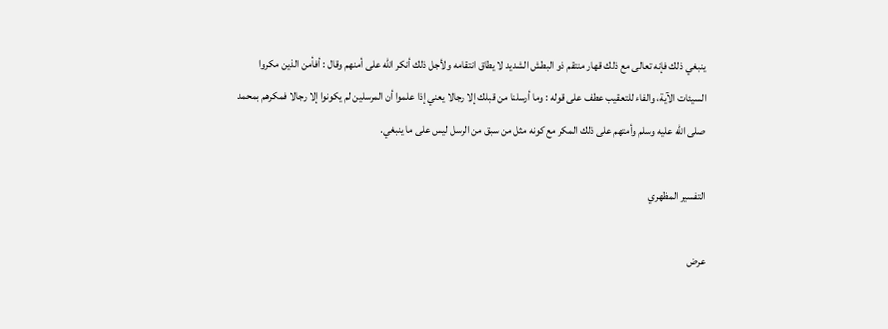ينبغي ذلك فإنه تعالى مع ذلك قهار منتقم ذو البطش الشديد لا يطاق انتقامه ولأجل ذلك أنكر الله على أمنهم وقال : أفأمن الذين مكروا السيئات الآية، والفاء للتعقيب عطف على قوله : وما أرسلنا من قبلك إلا رجالا يعني إذا علموا أن المرسلين لم يكونوا إلا رجالا فمكرهم بمحمد صلى الله عليه وسلم وأمتهم على ذلك المكر مع كونه مثل من سبق من الرسل ليس على ما ينبغي.

التفسير المظهري

عرض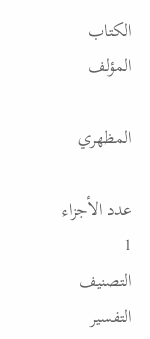الكتاب
المؤلف

المظهري

عدد الأجزاء 1
التصنيف التفسير